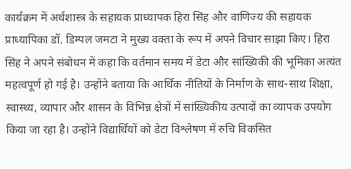कार्यक्रम में अर्थशास्त्र के सहायक प्राध्यापक हिरा सिंह और वाणिज्य की सहायक प्राध्यापिका डॉ. डिम्पल जमटा ने मुख्य वक्ता के रूप में अपने विचार साझा किए। हिरा सिंह ने अपने संबोधन में कहा कि वर्तमान समय में डेटा और सांख्यिकी की भूमिका अत्यंत महत्वपूर्ण हो गई है। उन्होंने बताया कि आर्थिक नीतियों के निर्माण के साथ-साथ शिक्षा, स्वास्थ्य, व्यापार और शासन के विभिन्न क्षेत्रों में सांख्यिकीय उत्पादों का व्यापक उपयोग किया जा रहा है। उन्होंने विद्यार्थियों को डेटा विश्लेषण में रुचि विकसित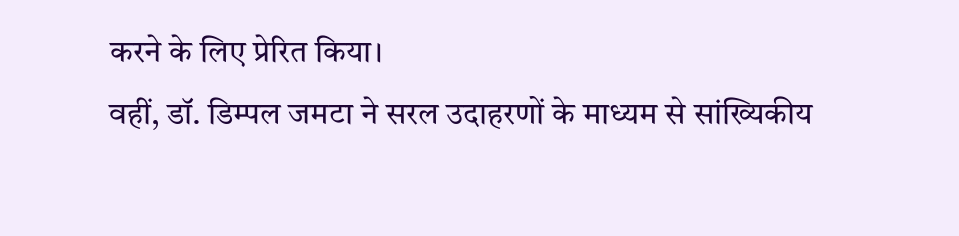करने के लिए प्रेरित किया।
वहीं, डॉ. डिम्पल जमटा ने सरल उदाहरणों के माध्यम से सांख्यिकीय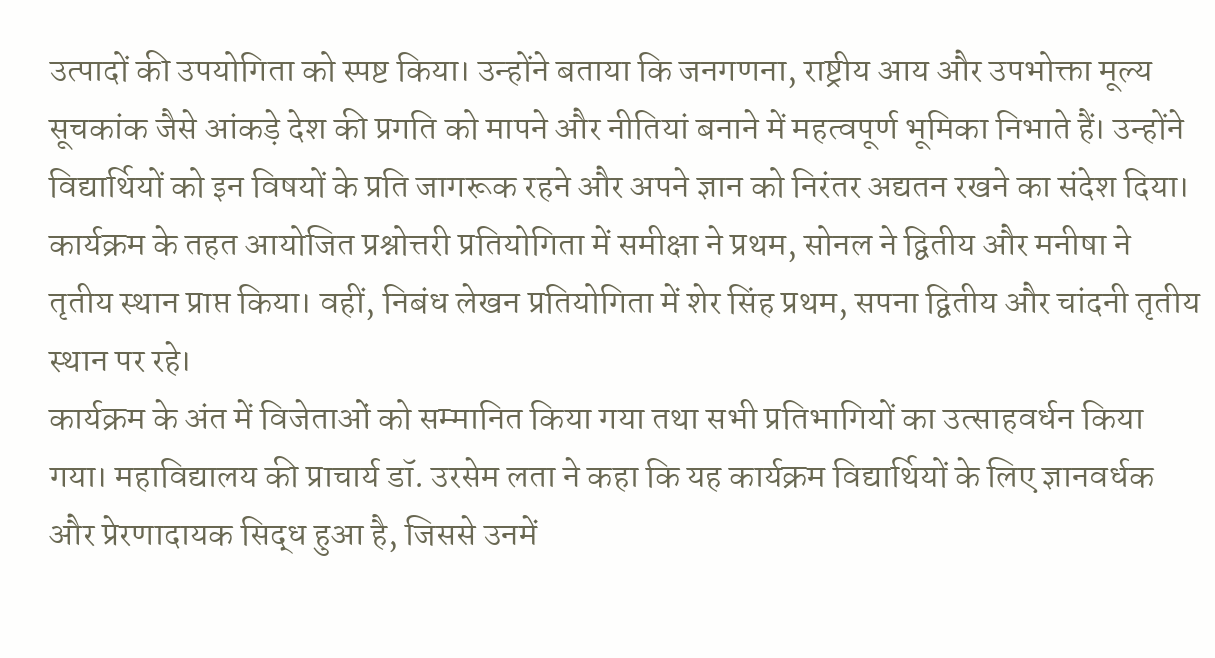उत्पादों की उपयोगिता को स्पष्ट किया। उन्होंने बताया कि जनगणना, राष्ट्रीय आय और उपभोक्ता मूल्य सूचकांक जैसे आंकड़े देश की प्रगति को मापने और नीतियां बनाने में महत्वपूर्ण भूमिका निभाते हैं। उन्होंने विद्यार्थियों को इन विषयों के प्रति जागरूक रहने और अपने ज्ञान को निरंतर अद्यतन रखने का संदेश दिया।
कार्यक्रम के तहत आयोजित प्रश्नोत्तरी प्रतियोगिता में समीक्षा ने प्रथम, सोनल ने द्वितीय और मनीषा ने तृतीय स्थान प्राप्त किया। वहीं, निबंध लेखन प्रतियोगिता में शेर सिंह प्रथम, सपना द्वितीय और चांदनी तृतीय स्थान पर रहे।
कार्यक्रम के अंत में विजेताओं को सम्मानित किया गया तथा सभी प्रतिभागियों का उत्साहवर्धन किया गया। महाविद्यालय की प्राचार्य डॉ. उरसेम लता ने कहा कि यह कार्यक्रम विद्यार्थियों के लिए ज्ञानवर्धक और प्रेरणादायक सिद्ध हुआ है, जिससे उनमें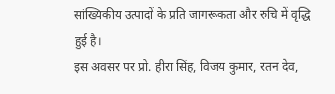सांख्यिकीय उत्पादों के प्रति जागरूकता और रुचि में वृद्धि हुई है।
इस अवसर पर प्रो. हीरा सिंह, विजय कुमार, रतन देव,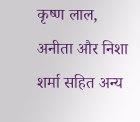कृष्ण लाल, अनीता और निशा शर्मा सहित अन्य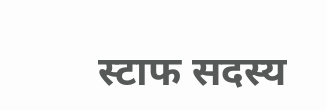स्टाफ सदस्य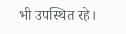भी उपस्थित रहे।